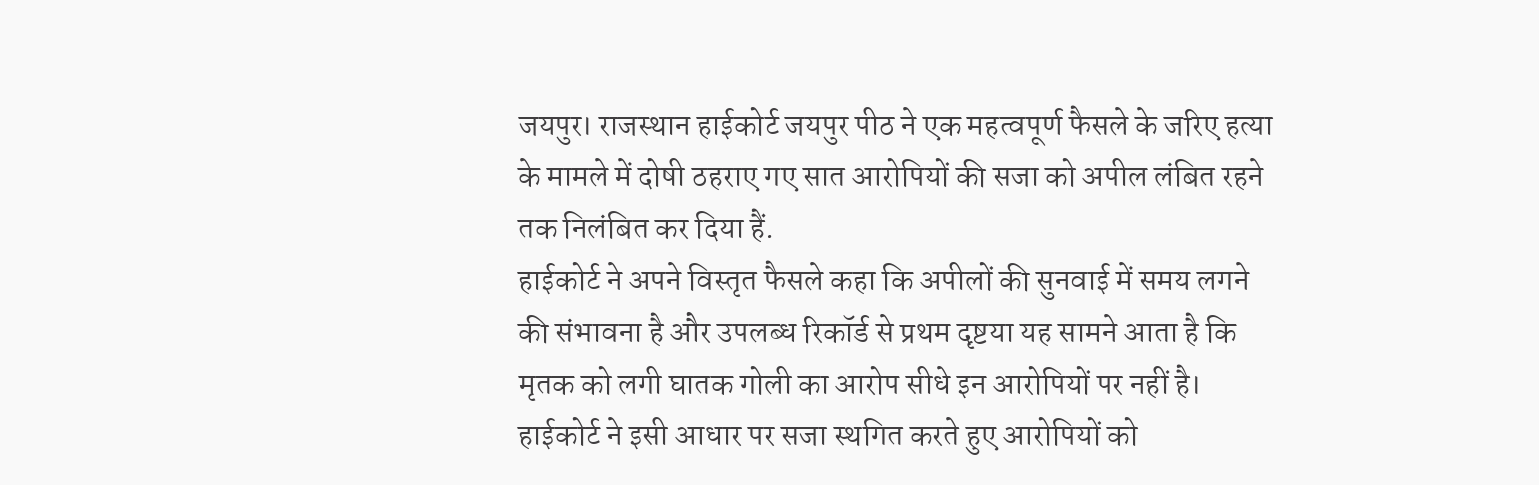जयपुर। राजस्थान हाईकोर्ट जयपुर पीठ ने एक महत्वपूर्ण फैसले के जरिए हत्या के मामले में दोषी ठहराए गए सात आरोपियों की सजा को अपील लंबित रहने तक निलंबित कर दिया हैं.
हाईकोर्ट ने अपने विस्तृत फैसले कहा कि अपीलों की सुनवाई में समय लगने की संभावना है और उपलब्ध रिकॉर्ड से प्रथम दृष्टया यह सामने आता है कि मृतक को लगी घातक गोली का आरोप सीधे इन आरोपियों पर नहीं है।
हाईकोर्ट ने इसी आधार पर सजा स्थगित करते हुए आरोपियों को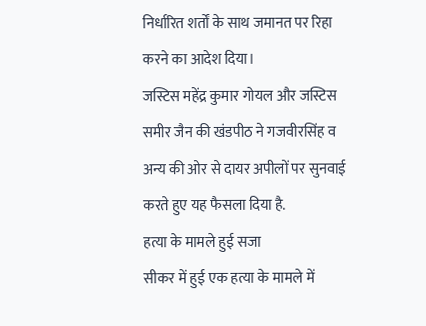निर्धारित शर्तों के साथ जमानत पर रिहा करने का आदेश दिया।
जस्टिस महेंद्र कुमार गोयल और जस्टिस समीर जैन की खंडपीठ ने गजवीरसिंह व अन्य की ओर से दायर अपीलों पर सुनवाई करते हुए यह फैसला दिया है.
हत्या के मामले हुई सजा
सीकर में हुई एक हत्या के मामले में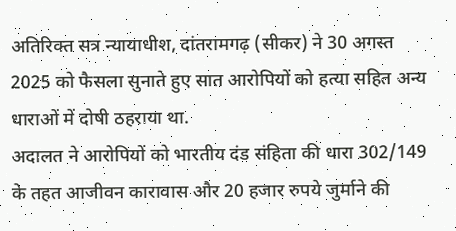अतिरिक्त सत्र न्यायाधीश, दांतरामगढ़ (सीकर) ने 30 अगस्त 2025 को फैसला सुनाते हुए सात आरोपियों को हत्या सहित अन्य धाराओं में दोषी ठहराया था.
अदालत ने आरोपियों को भारतीय दंड संहिता की धारा 302/149 के तहत आजीवन कारावास और 20 हजार रुपये जुर्माने की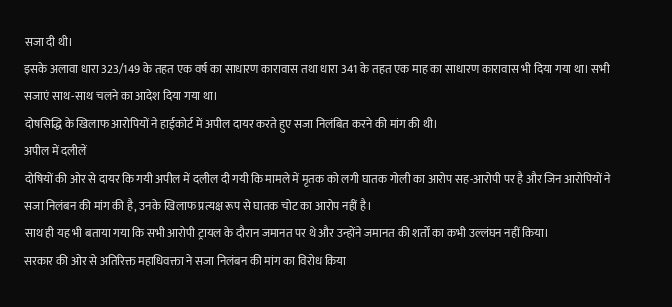सजा दी थी।
इसके अलावा धारा 323/149 के तहत एक वर्ष का साधारण कारावास तथा धारा 341 के तहत एक माह का साधारण कारावास भी दिया गया था। सभी सजाएं साथ-साथ चलने का आदेश दिया गया था।
दोषसिद्धि के खिलाफ आरोपियों ने हाईकोर्ट में अपील दायर करते हुए सजा निलंबित करने की मांग की थी।
अपील में दलीलें
दोषियों की ओर से दायर कि गयी अपील में दलील दी गयी कि मामले में मृतक को लगी घातक गोली का आरोप सह-आरोपी पर है और जिन आरोपियों ने सजा निलंबन की मांग की है, उनके खिलाफ प्रत्यक्ष रूप से घातक चोट का आरोप नहीं है।
साथ ही यह भी बताया गया कि सभी आरोपी ट्रायल के दौरान जमानत पर थे और उन्होंने जमानत की शर्तों का कभी उल्लंघन नहीं किया।
सरकार की ओर से अतिरिक्त महाधिवक्ता ने सजा निलंबन की मांग का विरोध किया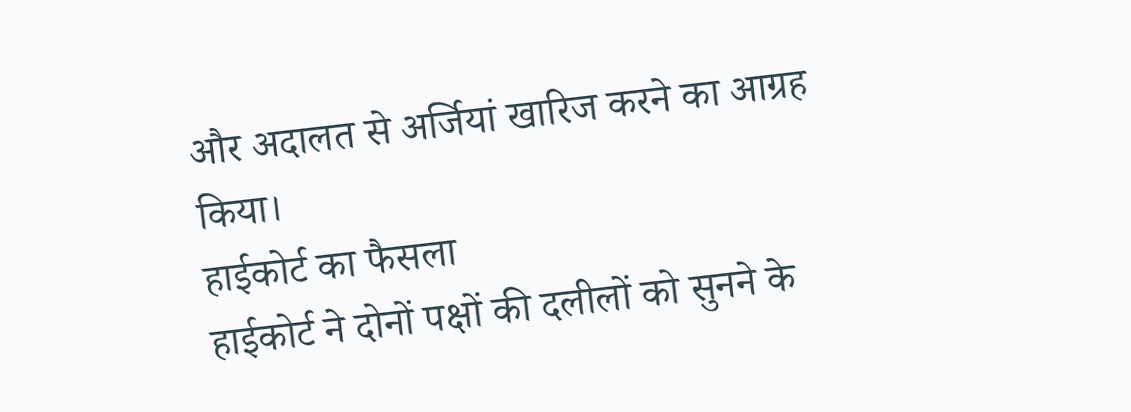और अदालत से अर्जियां खारिज करने का आग्रह किया।
हाईकोर्ट का फैसला
हाईकोर्ट ने दोनों पक्षों की दलीलों को सुनने के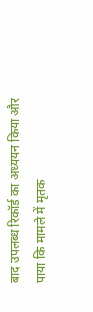बाद उपलब्ध रिकॉर्ड का अध्ययन किया और पाया कि मामले में मृतक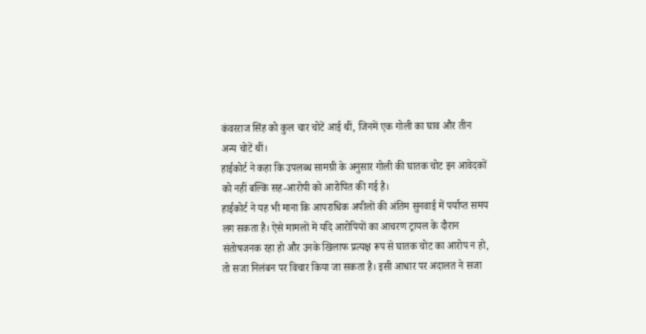कंवरराज सिंह को कुल चार चोटें आई थीं, जिनमें एक गोली का घाव और तीन अन्य चोटें थीं।
हाईकोर्ट ने कहा कि उपलब्ध सामग्री के अनुसार गोली की घातक चोट इन आवेदकों को नहीं बल्कि सह-आरोपी को आरोपित की गई है।
हाईकोर्ट ने यह भी माना कि आपराधिक अपीलों की अंतिम सुनवाई में पर्याप्त समय लग सकता है। ऐसे मामलों में यदि आरोपियों का आचरण ट्रायल के दौरान संतोषजनक रहा हो और उनके खिलाफ प्रत्यक्ष रूप से घातक चोट का आरोप न हो, तो सजा निलंबन पर विचार किया जा सकता है। इसी आधार पर अदालत ने सजा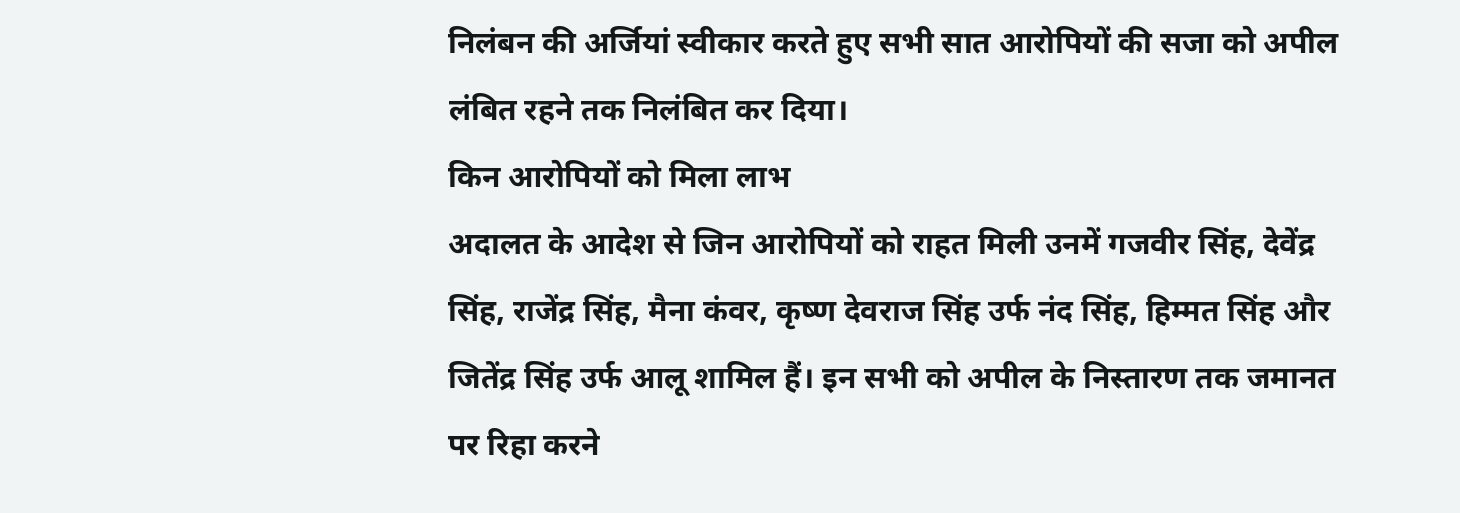निलंबन की अर्जियां स्वीकार करते हुए सभी सात आरोपियों की सजा को अपील लंबित रहने तक निलंबित कर दिया।
किन आरोपियों को मिला लाभ
अदालत के आदेश से जिन आरोपियों को राहत मिली उनमें गजवीर सिंह, देवेंद्र सिंह, राजेंद्र सिंह, मैना कंवर, कृष्ण देवराज सिंह उर्फ नंद सिंह, हिम्मत सिंह और जितेंद्र सिंह उर्फ आलू शामिल हैं। इन सभी को अपील के निस्तारण तक जमानत पर रिहा करने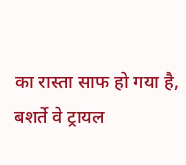का रास्ता साफ हो गया है, बशर्ते वे ट्रायल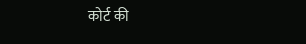कोर्ट की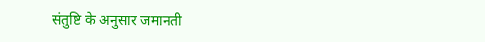संतुष्टि के अनुसार जमानती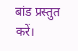बांड प्रस्तुत करें।